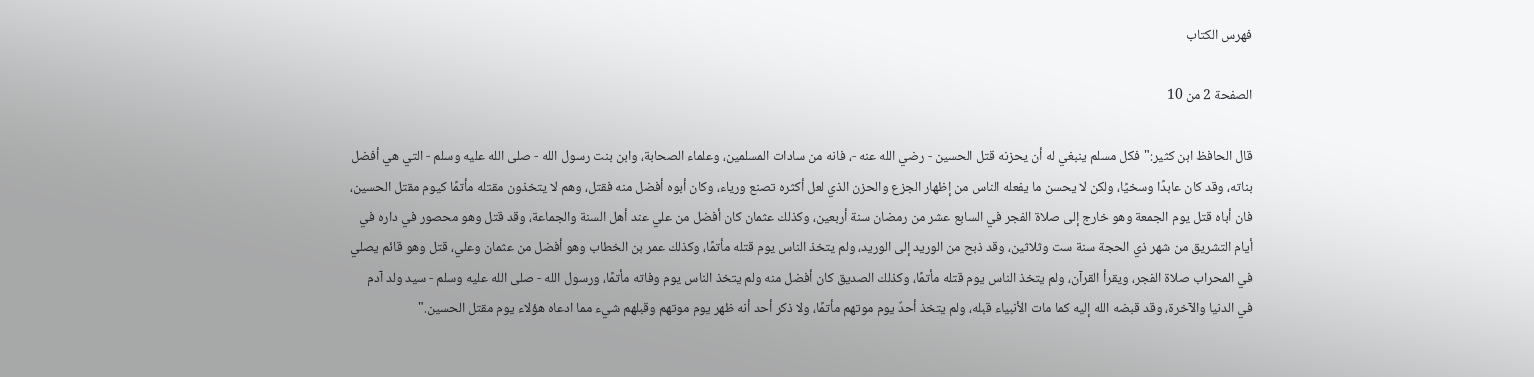فهرس الكتاب

الصفحة 2 من 10

قال الحافظ ابن كثير:"فكل مسلم ينبغي له أن يحزنه قتل الحسين - رضي الله عنه -، فانه من سادات المسلمين، وعلماء الصحابة، وابن بنت رسول الله - صلى الله عليه وسلم - التي هي أفضل بناته، وقد كان عابدًا وسخيًا، ولكن لا يحسن ما يفعله الناس من إظهار الجزع والحزن الذي لعل أكثره تصنع ورياء، وكان أبوه أفضل منه فقتل، وهم لا يتخذون مقتله مأتمًا كيوم مقتل الحسين، فان أباه قتل يوم الجمعة وهو خارج إلى صلاة الفجر في السابع عشر من رمضان سنة أربعين، وكذلك عثمان كان أفضل من علي عند أهل السنة والجماعة، وقد قتل وهو محصور في داره في أيام التشريق من شهر ذي الحجة سنة ست وثلاثين، وقد ذبح من الوريد إلى الوريد، ولم يتخذ الناس يوم قتله مأتمًا، وكذلك عمر بن الخطاب وهو أفضل من عثمان وعلي، قتل وهو قائم يصلي في المحراب صلاة الفجر، ويقرأ القرآن، ولم يتخذ الناس يوم قتله مأتمًا، وكذلك الصديق كان أفضل منه ولم يتخذ الناس يوم وفاته مأتمًا، ورسول الله - صلى الله عليه وسلم - سيد ولد آدم في الدنيا والآخرة، وقد قبضه الله إليه كما مات الأنبياء قبله، ولم يتخذ أحدٌ يوم موتهم مأتمًا، ولا ذكر أحد أنه ظهر يوم موتهم وقبلهم شيء مما ادعاه هؤلاء يوم مقتل الحسين."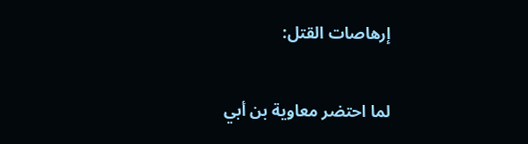إرهاصات القتل:

لما احتضر معاوية بن أبي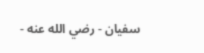سفيان - رضي الله عنه -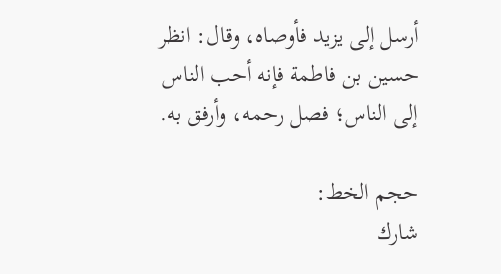أرسل إلى يزيد فأوصاه، وقال: انظر حسين بن فاطمة فإنه أحب الناس إلى الناس؛ فصل رحمه، وأرفق به.

حجم الخط:
شارك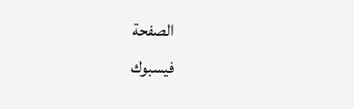الصفحة
فيسبوك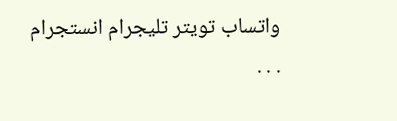واتساب تويتر تليجرام انستجرام
. . .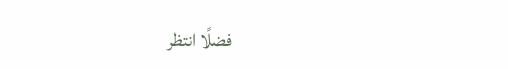فضلًا انتظر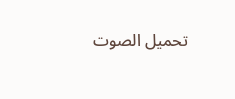تحميل الصوت